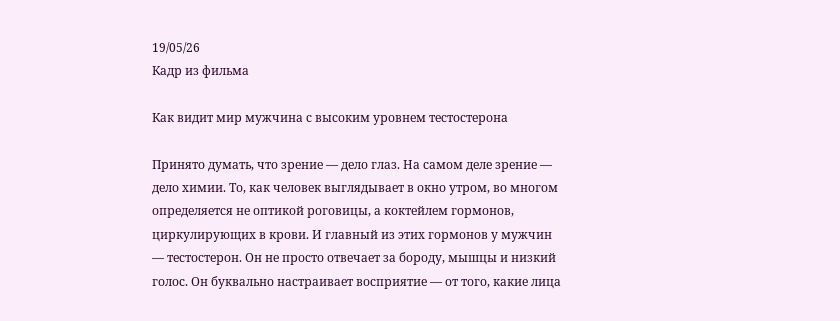19/05/26
Кадр из фильма

Как видит мир мужчина с высоким уровнем тестостерона

Принято думать, что зрение — дело глаз. На самом деле зрение — дело химии. То, как человек выглядывает в окно утром, во многом определяется не оптикой роговицы, а коктейлем гормонов, циркулирующих в крови. И главный из этих гормонов у мужчин — тестостерон. Он не просто отвечает за бороду, мышцы и низкий голос. Он буквально настраивает восприятие — от того, какие лица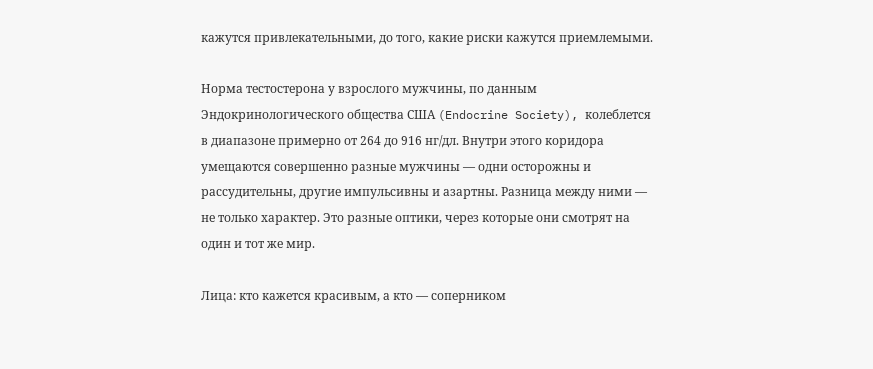кажутся привлекательными, до того, какие риски кажутся приемлемыми.

Норма тестостерона у взрослого мужчины, по данным Эндокринологического общества США (Endocrine Society), колеблется в диапазоне примерно от 264 до 916 нг/дл. Внутри этого коридора умещаются совершенно разные мужчины — одни осторожны и рассудительны, другие импульсивны и азартны. Разница между ними — не только характер. Это разные оптики, через которые они смотрят на один и тот же мир.

Лица: кто кажется красивым, а кто — соперником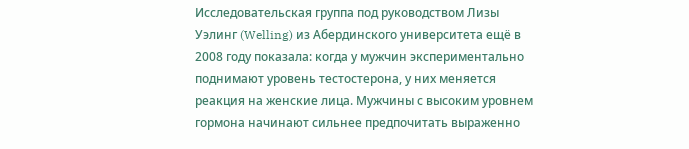Исследовательская группа под руководством Лизы Уэлинг (Welling) из Абердинского университета ещё в 2008 году показала: когда у мужчин экспериментально поднимают уровень тестостерона, у них меняется реакция на женские лица. Мужчины с высоким уровнем гормона начинают сильнее предпочитать выраженно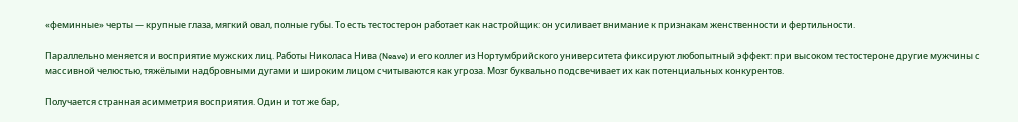«феминные» черты — крупные глаза, мягкий овал, полные губы. То есть тестостерон работает как настройщик: он усиливает внимание к признакам женственности и фертильности.

Параллельно меняется и восприятие мужских лиц. Работы Николаса Нива (Neave) и его коллег из Нортумбрийского университета фиксируют любопытный эффект: при высоком тестостероне другие мужчины с массивной челюстью, тяжёлыми надбровными дугами и широким лицом считываются как угроза. Мозг буквально подсвечивает их как потенциальных конкурентов.

Получается странная асимметрия восприятия. Один и тот же бар,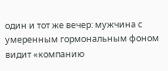один и тот же вечер: мужчина с умеренным гормональным фоном видит «компанию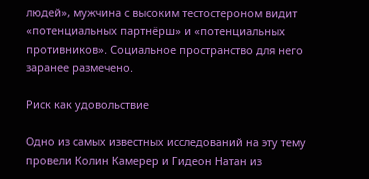людей», мужчина с высоким тестостероном видит «потенциальных партнёрш» и «потенциальных противников». Социальное пространство для него заранее размечено.

Риск как удовольствие

Одно из самых известных исследований на эту тему провели Колин Камерер и Гидеон Натан из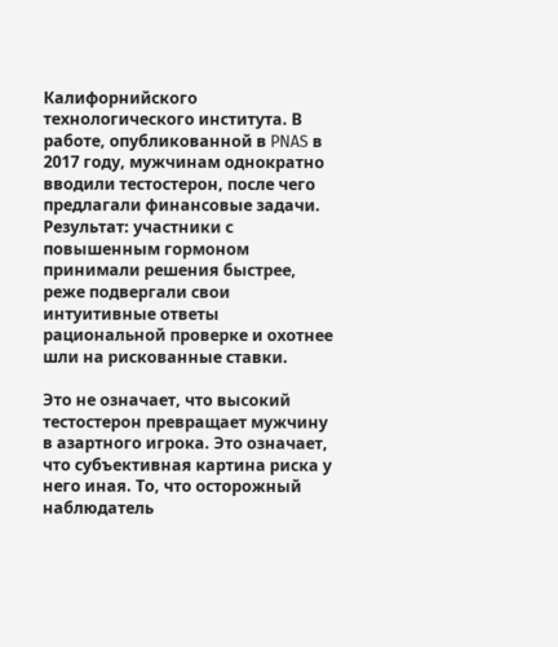Калифорнийского технологического института. В работе, опубликованной в PNAS в 2017 году, мужчинам однократно вводили тестостерон, после чего предлагали финансовые задачи. Результат: участники с повышенным гормоном принимали решения быстрее, реже подвергали свои интуитивные ответы рациональной проверке и охотнее шли на рискованные ставки.

Это не означает, что высокий тестостерон превращает мужчину в азартного игрока. Это означает, что субъективная картина риска у него иная. То, что осторожный наблюдатель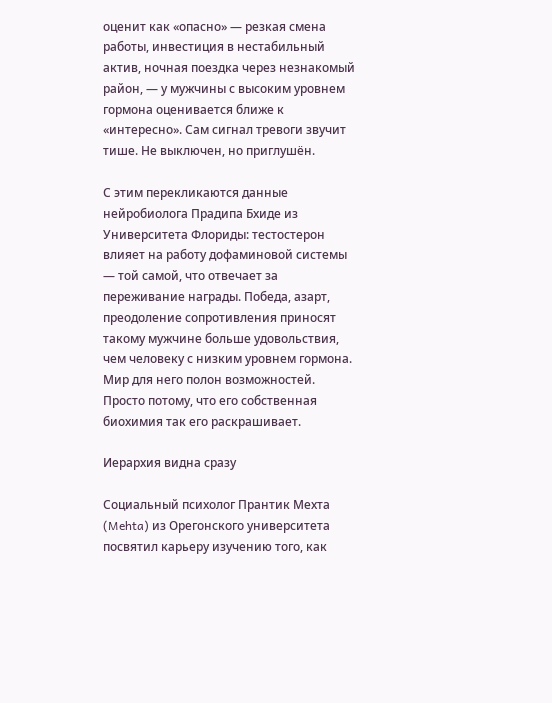оценит как «опасно» — резкая смена работы, инвестиция в нестабильный актив, ночная поездка через незнакомый район, — у мужчины с высоким уровнем гормона оценивается ближе к «интересно». Сам сигнал тревоги звучит тише. Не выключен, но приглушён.

С этим перекликаются данные нейробиолога Прадипа Бхиде из Университета Флориды: тестостерон влияет на работу дофаминовой системы — той самой, что отвечает за переживание награды. Победа, азарт, преодоление сопротивления приносят такому мужчине больше удовольствия, чем человеку с низким уровнем гормона. Мир для него полон возможностей. Просто потому, что его собственная биохимия так его раскрашивает.

Иерархия видна сразу

Социальный психолог Прантик Мехта (Mehta) из Орегонского университета посвятил карьеру изучению того, как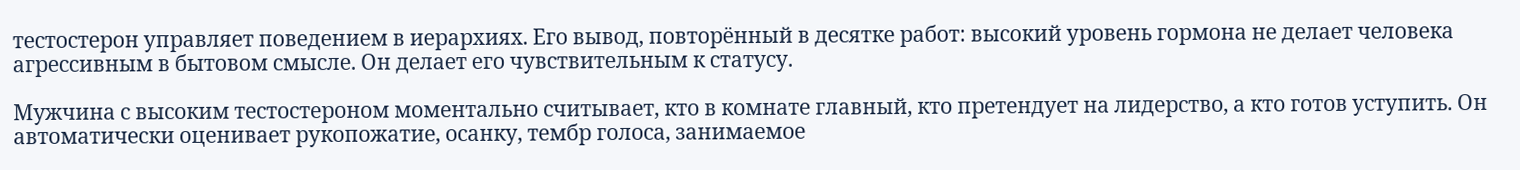тестостерон управляет поведением в иерархиях. Его вывод, повторённый в десятке работ: высокий уровень гормона не делает человека агрессивным в бытовом смысле. Он делает его чувствительным к статусу.

Мужчина с высоким тестостероном моментально считывает, кто в комнате главный, кто претендует на лидерство, а кто готов уступить. Он автоматически оценивает рукопожатие, осанку, тембр голоса, занимаемое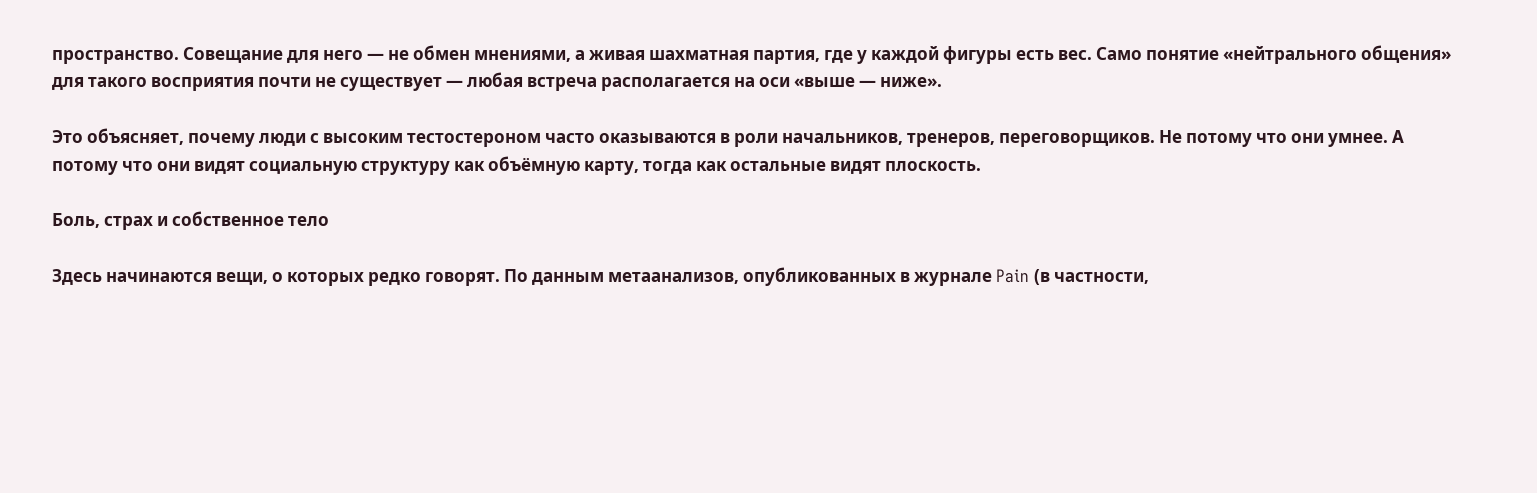пространство. Совещание для него — не обмен мнениями, а живая шахматная партия, где у каждой фигуры есть вес. Само понятие «нейтрального общения» для такого восприятия почти не существует — любая встреча располагается на оси «выше — ниже».

Это объясняет, почему люди с высоким тестостероном часто оказываются в роли начальников, тренеров, переговорщиков. Не потому что они умнее. А потому что они видят социальную структуру как объёмную карту, тогда как остальные видят плоскость.

Боль, страх и собственное тело

Здесь начинаются вещи, о которых редко говорят. По данным метаанализов, опубликованных в журнале Pain (в частности,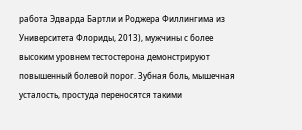работа Эдварда Бартли и Роджера Филлингима из Университета Флориды, 2013), мужчины с более высоким уровнем тестостерона демонстрируют повышенный болевой порог. Зубная боль, мышечная усталость, простуда переносятся такими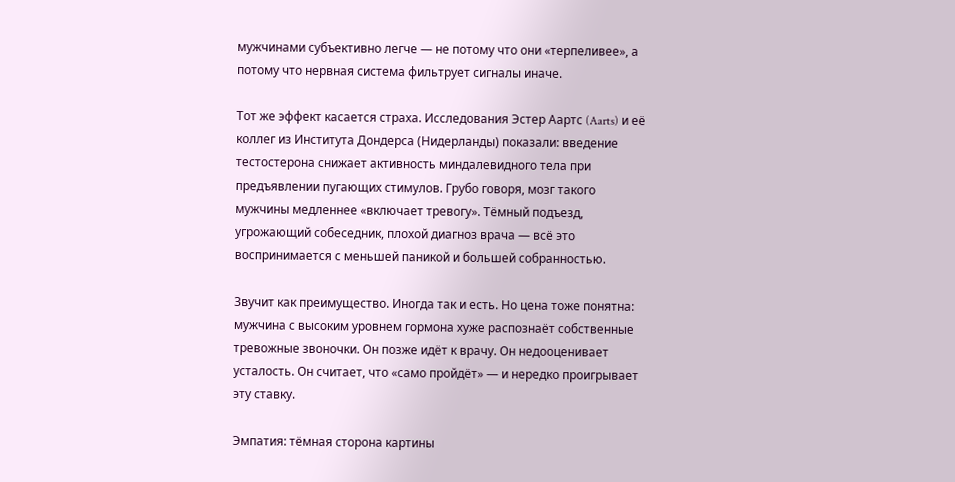мужчинами субъективно легче — не потому что они «терпеливее», а потому что нервная система фильтрует сигналы иначе.

Тот же эффект касается страха. Исследования Эстер Аартс (Aarts) и её коллег из Института Дондерса (Нидерланды) показали: введение тестостерона снижает активность миндалевидного тела при предъявлении пугающих стимулов. Грубо говоря, мозг такого мужчины медленнее «включает тревогу». Тёмный подъезд, угрожающий собеседник, плохой диагноз врача — всё это воспринимается с меньшей паникой и большей собранностью.

Звучит как преимущество. Иногда так и есть. Но цена тоже понятна: мужчина с высоким уровнем гормона хуже распознаёт собственные тревожные звоночки. Он позже идёт к врачу. Он недооценивает усталость. Он считает, что «само пройдёт» — и нередко проигрывает эту ставку.

Эмпатия: тёмная сторона картины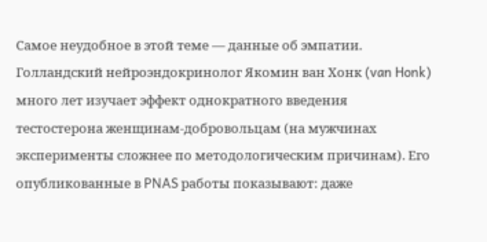Самое неудобное в этой теме — данные об эмпатии. Голландский нейроэндокринолог Якомин ван Хонк (van Honk) много лет изучает эффект однократного введения тестостерона женщинам-добровольцам (на мужчинах эксперименты сложнее по методологическим причинам). Его опубликованные в PNAS работы показывают: даже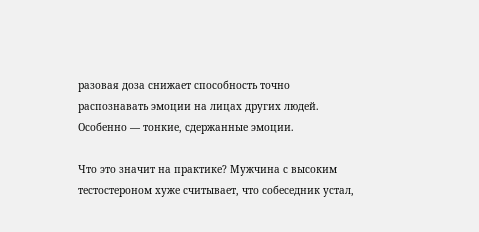разовая доза снижает способность точно распознавать эмоции на лицах других людей. Особенно — тонкие, сдержанные эмоции.

Что это значит на практике? Мужчина с высоким тестостероном хуже считывает, что собеседник устал,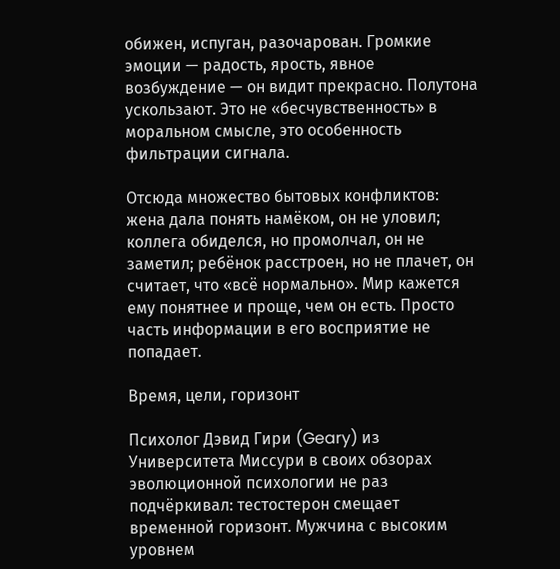обижен, испуган, разочарован. Громкие эмоции — радость, ярость, явное возбуждение — он видит прекрасно. Полутона ускользают. Это не «бесчувственность» в моральном смысле, это особенность фильтрации сигнала.

Отсюда множество бытовых конфликтов: жена дала понять намёком, он не уловил; коллега обиделся, но промолчал, он не заметил; ребёнок расстроен, но не плачет, он считает, что «всё нормально». Мир кажется ему понятнее и проще, чем он есть. Просто часть информации в его восприятие не попадает.

Время, цели, горизонт

Психолог Дэвид Гири (Geary) из Университета Миссури в своих обзорах эволюционной психологии не раз подчёркивал: тестостерон смещает временной горизонт. Мужчина с высоким уровнем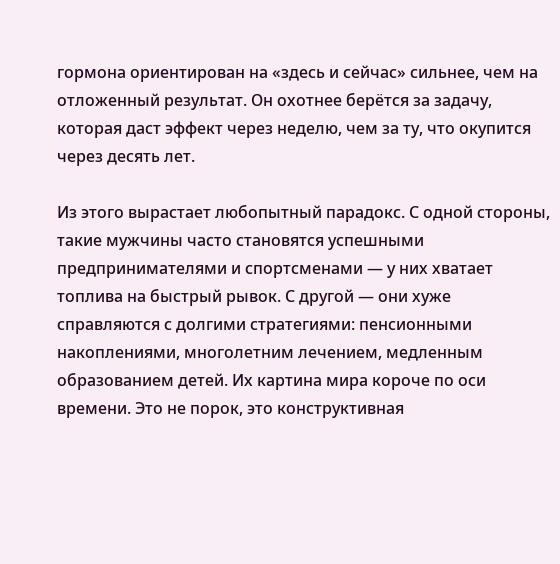гормона ориентирован на «здесь и сейчас» сильнее, чем на отложенный результат. Он охотнее берётся за задачу, которая даст эффект через неделю, чем за ту, что окупится через десять лет.

Из этого вырастает любопытный парадокс. С одной стороны, такие мужчины часто становятся успешными предпринимателями и спортсменами — у них хватает топлива на быстрый рывок. С другой — они хуже справляются с долгими стратегиями: пенсионными накоплениями, многолетним лечением, медленным образованием детей. Их картина мира короче по оси времени. Это не порок, это конструктивная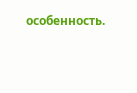особенность.